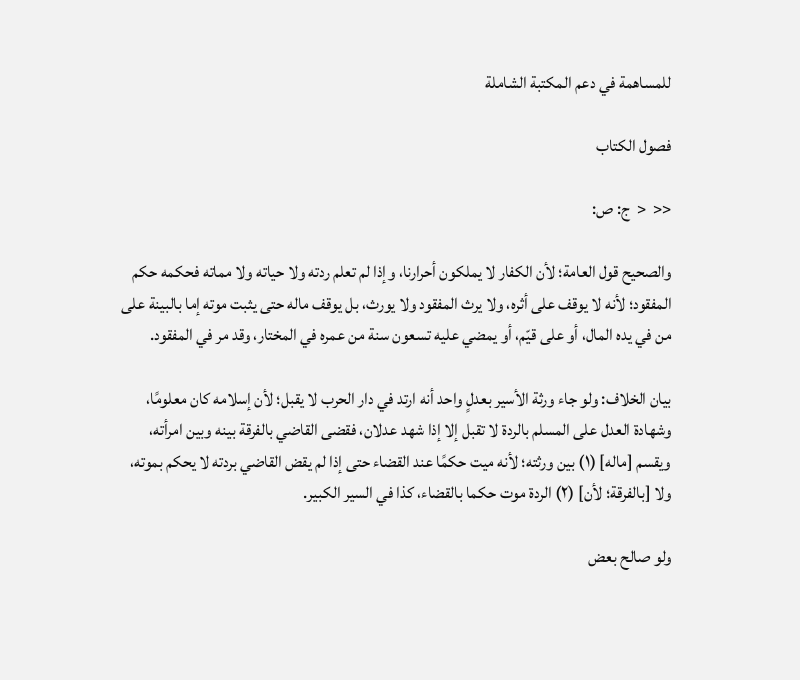للمساهمة في دعم المكتبة الشاملة

فصول الكتاب

<<  <  ج: ص:

والصحيح قول العامة؛ لأن الكفار لا يملكون أحرارنا، وإذا لم تعلم ردته ولا حياته ولا مماته فحكمه حكم المفقود؛ لأنه لا يوقف على أثره، ولا يرث المفقود ولا يورث، بل يوقف ماله حتى يثبت موته إما بالبينة على من في يده المال، أو على قيّم، أو يمضي عليه تسعون سنة من عمره في المختار، وقد مر في المفقود.

بيان الخلاف: ولو جاء ورثة الأسير بعدلٍ واحد أنه ارتد في دار الحرب لا يقبل؛ لأن إسلامه كان معلومًا، وشهادة العدل على المسلم بالردة لا تقبل إلا إذا شهد عدلان، فقضى القاضي بالفرقة بينه وبين امرأته، ويقسم [ماله] (١) بين ورثته؛ لأنه ميت حكمًا عند القضاء حتى إذا لم يقض القاضي بردته لا يحكم بموته، ولا [بالفرقة؛ لأن] (٢) الردة موت حكما بالقضاء، كذا في السير الكبير.

ولو صالح بعض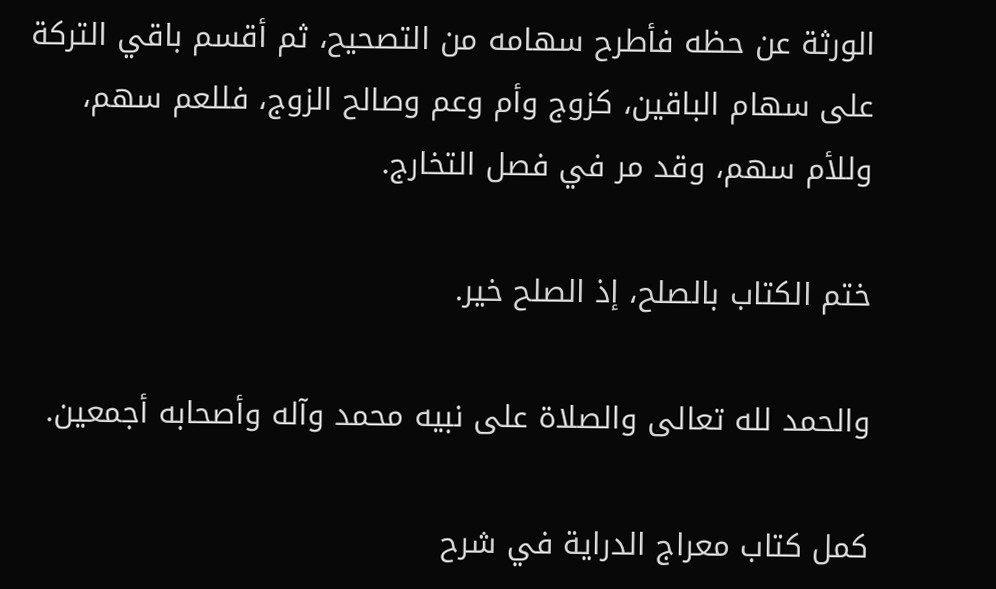الورثة عن حظه فأطرح سهامه من التصحيح، ثم أقسم باقي التركة على سهام الباقين، كزوج وأم وعم وصالح الزوج، فللعم سهم، وللأم سهم، وقد مر في فصل التخارج.

ختم الكتاب بالصلح، إذ الصلح خير.

والحمد لله تعالى والصلاة على نبيه محمد وآله وأصحابه أجمعين.

كمل كتاب معراج الدراية في شرح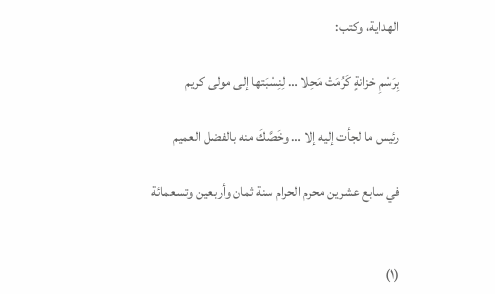الهداية، وكتب:

بِرَسْمِ خزانةٍ كَرُمَتْ مَحِلا … لِنِسْبَتها إلى مولى كريم

رئيس ما لجأت إليه إلا … وخَصَّكَ منه بالفضل العميم

في سابع عشرين محرم الحرام سنة ثمان وأربعين وتسعمائة


(١)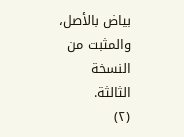بياض بالأصل، والمثبت من النسخة الثالثة.
(٢)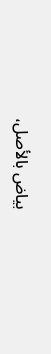بياض بالأصل،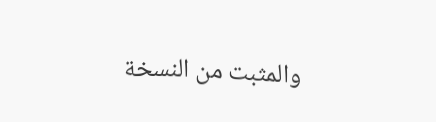والمثبت من النسخة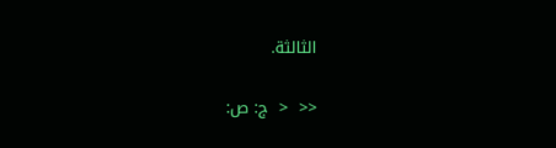الثالثة.

<<  <  ج: ص: